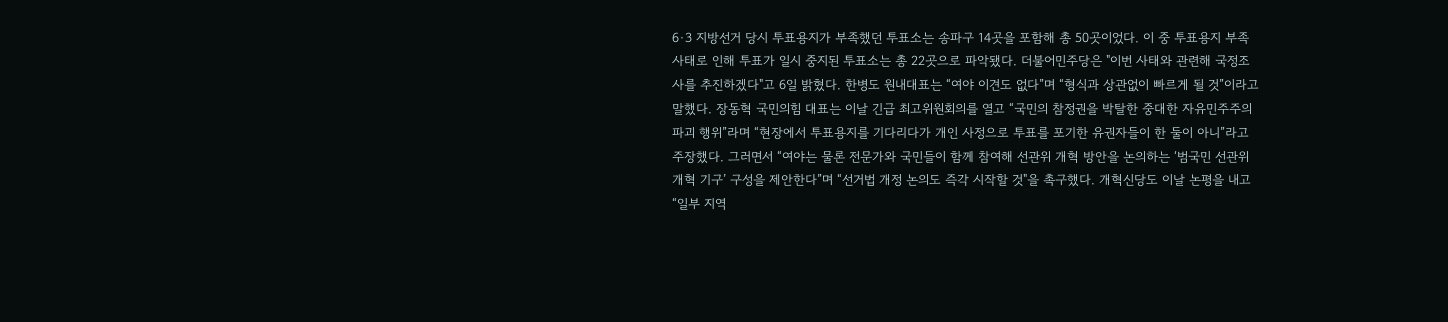6·3 지방선거 당시 투표용지가 부족했던 투표소는 송파구 14곳을 포함해 총 50곳이었다. 이 중 투표용지 부족 사태로 인해 투표가 일시 중지된 투표소는 총 22곳으로 파악됐다. 더불어민주당은 "이번 사태와 관련해 국정조사를 추진하겠다"고 6일 밝혔다. 한병도 원내대표는 “여야 이견도 없다”며 “형식과 상관없이 빠르게 될 것”이라고 말했다. 장동혁 국민의힘 대표는 이날 긴급 최고위원회의를 열고 “국민의 참정권을 박탈한 중대한 자유민주주의 파괴 행위”라며 “현장에서 투표용지를 기다리다가 개인 사정으로 투표를 포기한 유권자들이 한 둘이 아니”라고 주장했다. 그러면서 “여야는 물론 전문가와 국민들이 함께 참여해 선관위 개혁 방안을 논의하는 ‘범국민 선관위 개혁 기구’ 구성을 제안한다”며 “선거법 개정 논의도 즉각 시작할 것"을 촉구했다. 개혁신당도 이날 논평을 내고 “일부 지역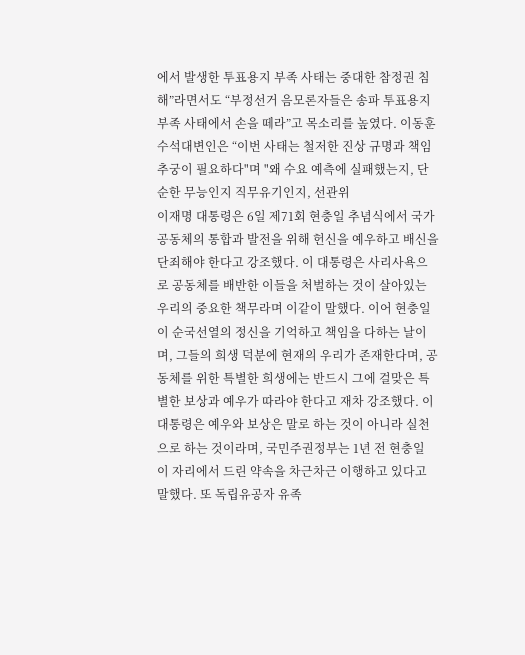에서 발생한 투표용지 부족 사태는 중대한 참정권 침해”라면서도 “부정선거 음모론자들은 송파 투표용지 부족 사태에서 손을 떼라”고 목소리를 높였다. 이동훈 수석대변인은 “이번 사태는 철저한 진상 규명과 책임 추궁이 필요하다"며 "왜 수요 예측에 실패했는지, 단순한 무능인지 직무유기인지, 선관위
이재명 대통령은 6일 제71회 현충일 추념식에서 국가 공동체의 통합과 발전을 위해 헌신을 예우하고 배신을 단죄해야 한다고 강조했다. 이 대통령은 사리사욕으로 공동체를 배반한 이들을 처벌하는 것이 살아있는 우리의 중요한 책무라며 이같이 말했다. 이어 현충일이 순국선열의 정신을 기억하고 책임을 다하는 날이며, 그들의 희생 덕분에 현재의 우리가 존재한다며, 공동체를 위한 특별한 희생에는 반드시 그에 걸맞은 특별한 보상과 예우가 따라야 한다고 재차 강조했다. 이 대통령은 예우와 보상은 말로 하는 것이 아니라 실천으로 하는 것이라며, 국민주권정부는 1년 전 현충일 이 자리에서 드린 약속을 차근차근 이행하고 있다고 말했다. 또 독립유공자 유족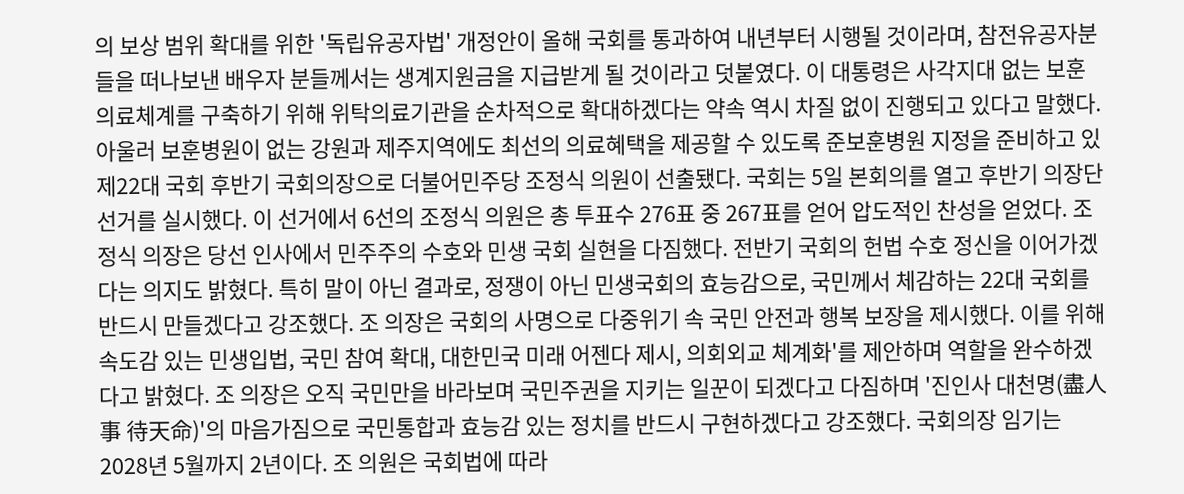의 보상 범위 확대를 위한 '독립유공자법' 개정안이 올해 국회를 통과하여 내년부터 시행될 것이라며, 참전유공자분들을 떠나보낸 배우자 분들께서는 생계지원금을 지급받게 될 것이라고 덧붙였다. 이 대통령은 사각지대 없는 보훈의료체계를 구축하기 위해 위탁의료기관을 순차적으로 확대하겠다는 약속 역시 차질 없이 진행되고 있다고 말했다. 아울러 보훈병원이 없는 강원과 제주지역에도 최선의 의료혜택을 제공할 수 있도록 준보훈병원 지정을 준비하고 있
제22대 국회 후반기 국회의장으로 더불어민주당 조정식 의원이 선출됐다. 국회는 5일 본회의를 열고 후반기 의장단 선거를 실시했다. 이 선거에서 6선의 조정식 의원은 총 투표수 276표 중 267표를 얻어 압도적인 찬성을 얻었다. 조정식 의장은 당선 인사에서 민주주의 수호와 민생 국회 실현을 다짐했다. 전반기 국회의 헌법 수호 정신을 이어가겠다는 의지도 밝혔다. 특히 말이 아닌 결과로, 정쟁이 아닌 민생국회의 효능감으로, 국민께서 체감하는 22대 국회를 반드시 만들겠다고 강조했다. 조 의장은 국회의 사명으로 다중위기 속 국민 안전과 행복 보장을 제시했다. 이를 위해 속도감 있는 민생입법, 국민 참여 확대, 대한민국 미래 어젠다 제시, 의회외교 체계화'를 제안하며 역할을 완수하겠다고 밝혔다. 조 의장은 오직 국민만을 바라보며 국민주권을 지키는 일꾼이 되겠다고 다짐하며 '진인사 대천명(盡人事 待天命)'의 마음가짐으로 국민통합과 효능감 있는 정치를 반드시 구현하겠다고 강조했다. 국회의장 임기는 2028년 5월까지 2년이다. 조 의원은 국회법에 따라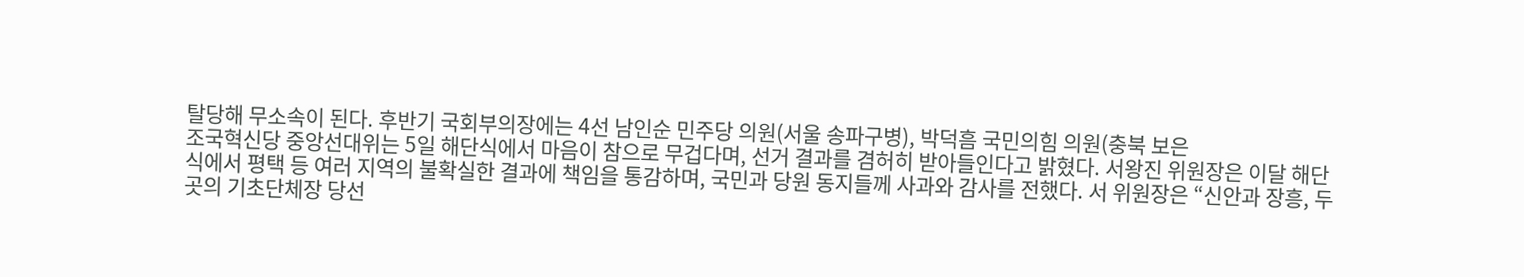탈당해 무소속이 된다. 후반기 국회부의장에는 4선 남인순 민주당 의원(서울 송파구병), 박덕흠 국민의힘 의원(충북 보은
조국혁신당 중앙선대위는 5일 해단식에서 마음이 참으로 무겁다며, 선거 결과를 겸허히 받아들인다고 밝혔다. 서왕진 위원장은 이달 해단식에서 평택 등 여러 지역의 불확실한 결과에 책임을 통감하며, 국민과 당원 동지들께 사과와 감사를 전했다. 서 위원장은 “신안과 장흥, 두 곳의 기초단체장 당선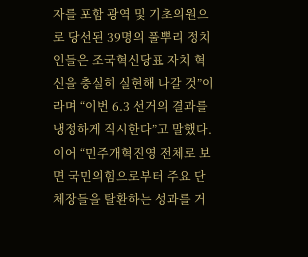자를 포함 광역 및 기초의원으로 당선된 39명의 풀뿌리 정치인들은 조국혁신당표 자치 혁신을 충실히 실현해 나갈 것”이라며 “이번 6.3 선거의 결과를 냉정하게 직시한다”고 말했다. 이어 “민주개혁진영 전체로 보면 국민의힘으로부터 주요 단체장들을 탈환하는 성과를 거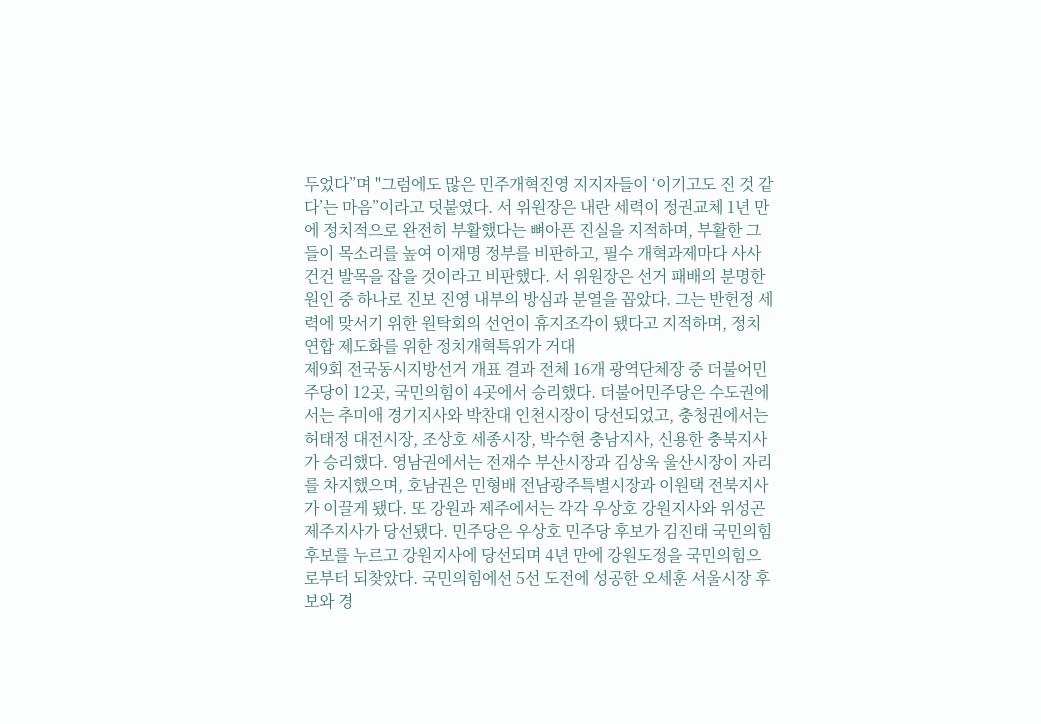두었다”며 "그럼에도 많은 민주개혁진영 지지자들이 ‘이기고도 진 것 같다’는 마음”이라고 덧붙였다. 서 위원장은 내란 세력이 정권교체 1년 만에 정치적으로 완전히 부활했다는 뼈아픈 진실을 지적하며, 부활한 그들이 목소리를 높여 이재명 정부를 비판하고, 필수 개혁과제마다 사사건건 발목을 잡을 것이라고 비판했다. 서 위원장은 선거 패배의 분명한 원인 중 하나로 진보 진영 내부의 방심과 분열을 꼽았다. 그는 반헌정 세력에 맞서기 위한 원탁회의 선언이 휴지조각이 됐다고 지적하며, 정치연합 제도화를 위한 정치개혁특위가 거대
제9회 전국동시지방선거 개표 결과 전체 16개 광역단체장 중 더불어민주당이 12곳, 국민의힘이 4곳에서 승리했다. 더불어민주당은 수도권에서는 추미애 경기지사와 박찬대 인천시장이 당선되었고, 충청권에서는 허태정 대전시장, 조상호 세종시장, 박수현 충남지사, 신용한 충북지사가 승리했다. 영남권에서는 전재수 부산시장과 김상욱 울산시장이 자리를 차지했으며, 호남권은 민형배 전남광주특별시장과 이원택 전북지사가 이끌게 됐다. 또 강원과 제주에서는 각각 우상호 강원지사와 위성곤 제주지사가 당선됐다. 민주당은 우상호 민주당 후보가 김진태 국민의힘 후보를 누르고 강원지사에 당선되며 4년 만에 강원도정을 국민의힘으로부터 되찾았다. 국민의힘에선 5선 도전에 성공한 오세훈 서울시장 후보와 경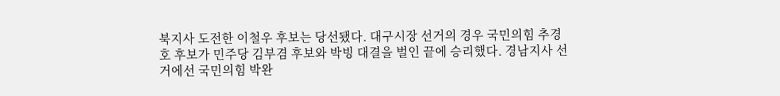북지사 도전한 이철우 후보는 당선됐다. 대구시장 선거의 경우 국민의힘 추경호 후보가 민주당 김부겸 후보와 박빙 대결을 벌인 끝에 승리했다. 경남지사 선거에선 국민의힘 박완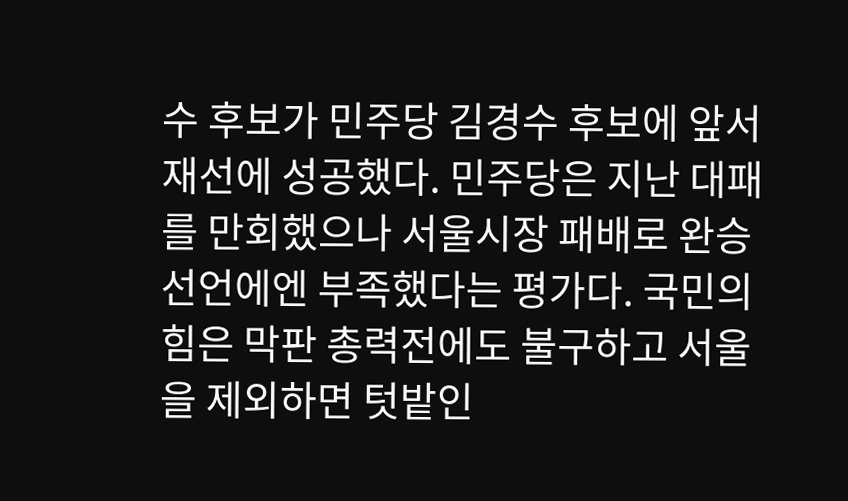수 후보가 민주당 김경수 후보에 앞서 재선에 성공했다. 민주당은 지난 대패를 만회했으나 서울시장 패배로 완승 선언에엔 부족했다는 평가다. 국민의힘은 막판 총력전에도 불구하고 서울을 제외하면 텃밭인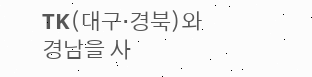TK(대구·경북)와 경남을 사